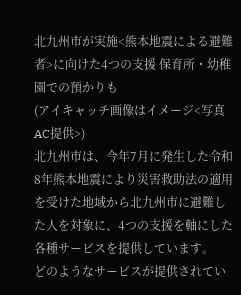北九州市が実施<熊本地震による避難者>に向けた4つの支援 保育所・幼稚園での預かりも
(アイキャッチ画像はイメージ<写真AC提供>)
北九州市は、今年7月に発生した令和8年熊本地震により災害救助法の適用を受けた地域から北九州市に避難した人を対象に、4つの支援を軸にした各種サービスを提供しています。
どのようなサービスが提供されてい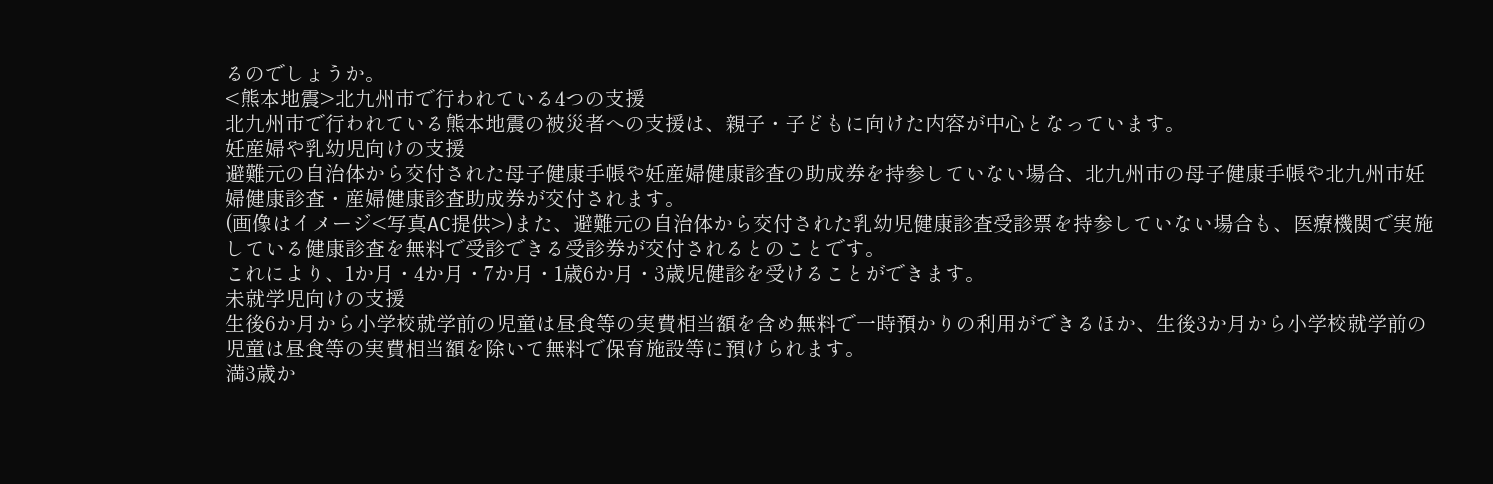るのでしょうか。
<熊本地震>北九州市で行われている4つの支援
北九州市で行われている熊本地震の被災者への支援は、親子・子どもに向けた内容が中心となっています。
妊産婦や乳幼児向けの支援
避難元の自治体から交付された母子健康手帳や妊産婦健康診査の助成券を持参していない場合、北九州市の母子健康手帳や北九州市妊婦健康診査・産婦健康診査助成券が交付されます。
(画像はイメージ<写真AC提供>)また、避難元の自治体から交付された乳幼児健康診査受診票を持参していない場合も、医療機関で実施している健康診査を無料で受診できる受診券が交付されるとのことです。
これにより、1か月・4か月・7か月・1歳6か月・3歳児健診を受けることができます。
未就学児向けの支援
生後6か月から小学校就学前の児童は昼食等の実費相当額を含め無料で一時預かりの利用ができるほか、生後3か月から小学校就学前の児童は昼食等の実費相当額を除いて無料で保育施設等に預けられます。
満3歳か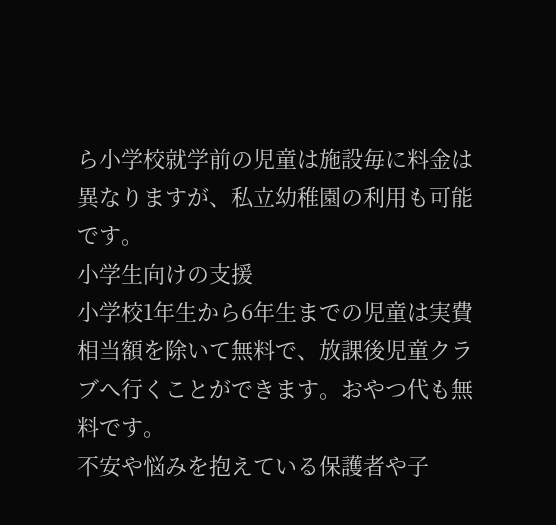ら小学校就学前の児童は施設毎に料金は異なりますが、私立幼稚園の利用も可能です。
小学生向けの支援
小学校1年生から6年生までの児童は実費相当額を除いて無料で、放課後児童クラブへ行くことができます。おやつ代も無料です。
不安や悩みを抱えている保護者や子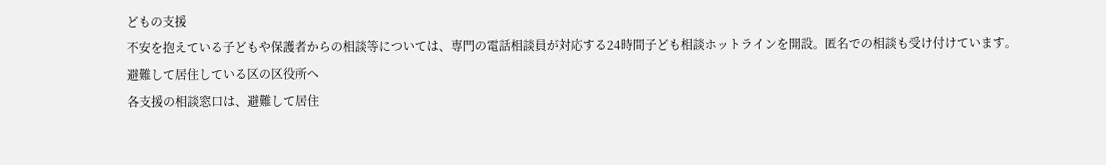どもの支援
不安を抱えている子どもや保護者からの相談等については、専門の電話相談員が対応する24時間子ども相談ホットラインを開設。匿名での相談も受け付けています。
避難して居住している区の区役所へ
各支援の相談窓口は、避難して居住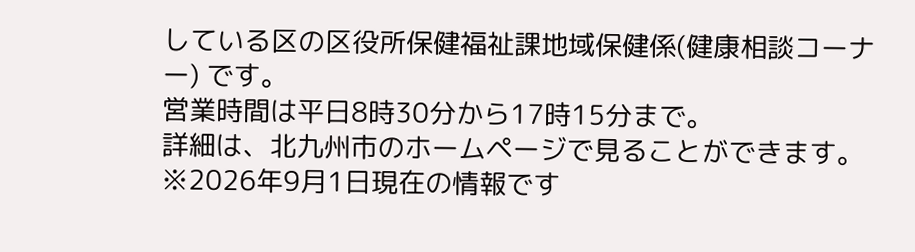している区の区役所保健福祉課地域保健係(健康相談コーナー) です。
営業時間は平日8時30分から17時15分まで。
詳細は、北九州市のホームページで見ることができます。
※2026年9月1日現在の情報です